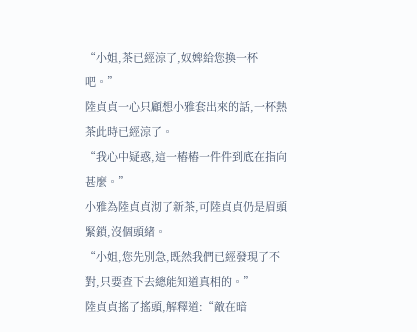“小姐,茶已經涼了,奴婢給您換一杯吧。”
陸貞貞一心只顧想小雅套出來的話,一杯熱茶此時已經涼了。
“我心中疑惑,這一樁樁一件件到底在指向甚麼。”
小雅為陸貞貞沏了新茶,可陸貞貞仍是眉頭緊鎖,沒個頭緒。
“小姐,您先別急,既然我們已經發現了不對,只要查下去總能知道真相的。”
陸貞貞搖了搖頭,解釋道:“敵在暗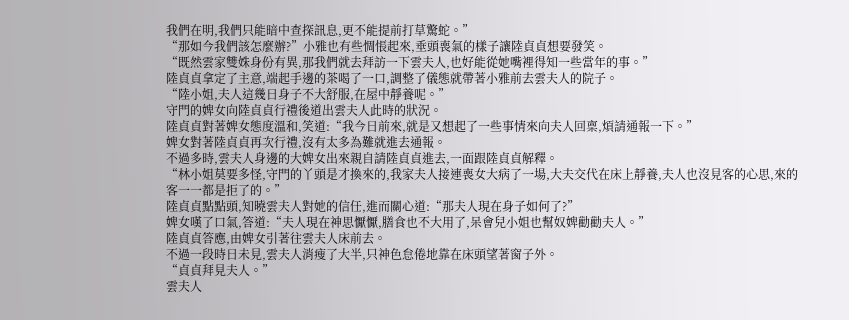我們在明,我們只能暗中查探訊息,更不能提前打草驚蛇。”
“那如今我們該怎麼辦?”小雅也有些惆悵起來,垂頭喪氣的樣子讓陸貞貞想要發笑。
“既然雲家雙姝身份有異,那我們就去拜訪一下雲夫人,也好能從她嘴裡得知一些當年的事。”
陸貞貞拿定了主意,端起手邊的茶喝了一口,調整了儀態就帶著小雅前去雲夫人的院子。
“陸小姐,夫人這幾日身子不大舒服,在屋中靜養呢。”
守門的婢女向陸貞貞行禮後道出雲夫人此時的狀況。
陸貞貞對著婢女態度溫和,笑道:“我今日前來,就是又想起了一些事情來向夫人回稟,煩請通報一下。”
婢女對著陸貞貞再次行禮,沒有太多為難就進去通報。
不過多時,雲夫人身邊的大婢女出來親自請陸貞貞進去,一面跟陸貞貞解釋。
“林小姐莫要多怪,守門的丫頭是才換來的,我家夫人接連喪女大病了一場,大夫交代在床上靜養,夫人也沒見客的心思,來的客一一都是拒了的。”
陸貞貞點點頭,知曉雲夫人對她的信任,進而關心道:“那夫人現在身子如何了?”
婢女嘆了口氣,答道:“夫人現在神思懨懨,膳食也不大用了,呆會兒小姐也幫奴婢勸勸夫人。”
陸貞貞答應,由婢女引著往雲夫人床前去。
不過一段時日未見,雲夫人消瘦了大半,只神色怠倦地靠在床頭望著窗子外。
“貞貞拜見夫人。”
雲夫人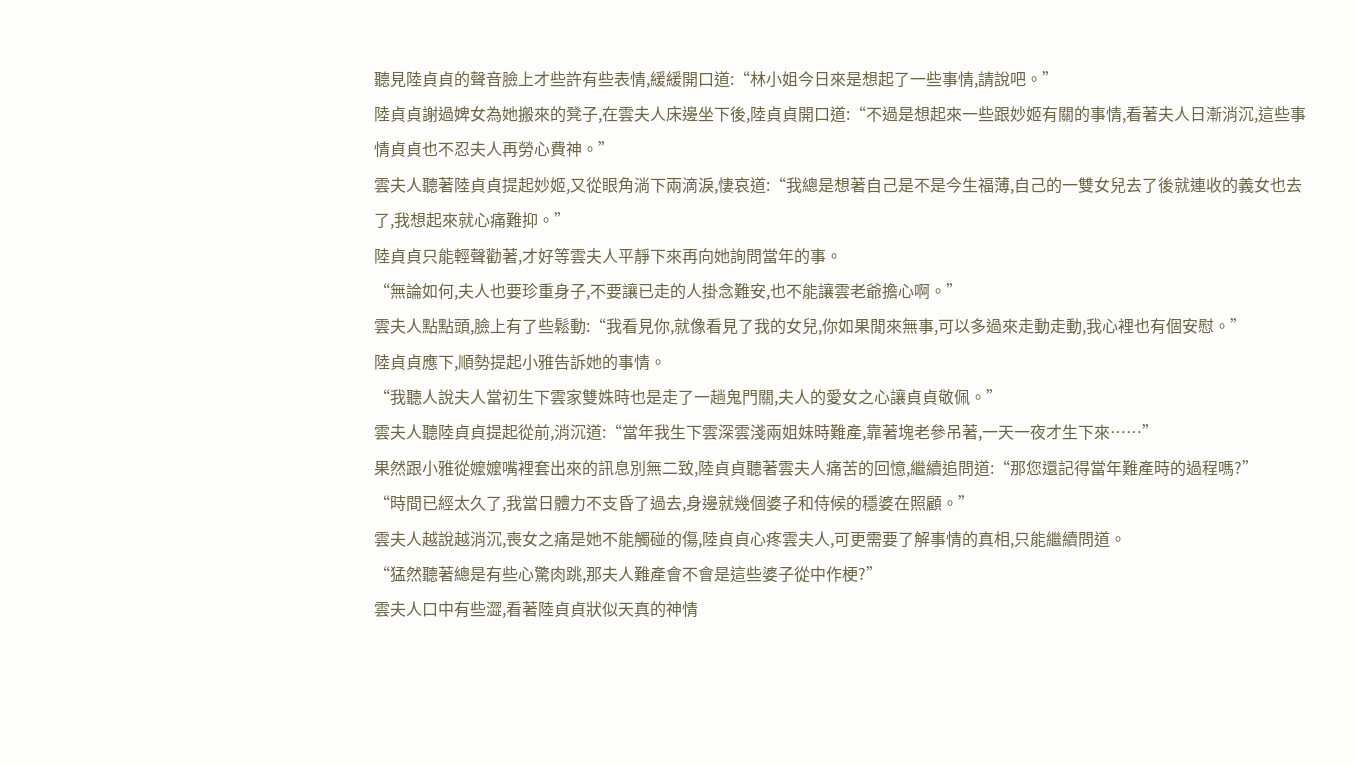聽見陸貞貞的聲音臉上才些許有些表情,緩緩開口道:“林小姐今日來是想起了一些事情,請說吧。”
陸貞貞謝過婢女為她搬來的凳子,在雲夫人床邊坐下後,陸貞貞開口道:“不過是想起來一些跟妙姬有關的事情,看著夫人日漸消沉,這些事情貞貞也不忍夫人再勞心費神。”
雲夫人聽著陸貞貞提起妙姬,又從眼角淌下兩滴淚,悽哀道:“我總是想著自己是不是今生福薄,自己的一雙女兒去了後就連收的義女也去了,我想起來就心痛難抑。”
陸貞貞只能輕聲勸著,才好等雲夫人平靜下來再向她詢問當年的事。
“無論如何,夫人也要珍重身子,不要讓已走的人掛念難安,也不能讓雲老爺擔心啊。”
雲夫人點點頭,臉上有了些鬆動:“我看見你,就像看見了我的女兒,你如果閒來無事,可以多過來走動走動,我心裡也有個安慰。”
陸貞貞應下,順勢提起小雅告訴她的事情。
“我聽人說夫人當初生下雲家雙姝時也是走了一趟鬼門關,夫人的愛女之心讓貞貞敬佩。”
雲夫人聽陸貞貞提起從前,消沉道:“當年我生下雲深雲淺兩姐妹時難產,靠著塊老參吊著,一天一夜才生下來……”
果然跟小雅從嬤嬤嘴裡套出來的訊息別無二致,陸貞貞聽著雲夫人痛苦的回憶,繼續追問道:“那您還記得當年難產時的過程嗎?”
“時間已經太久了,我當日體力不支昏了過去,身邊就幾個婆子和侍候的穩婆在照顧。”
雲夫人越說越消沉,喪女之痛是她不能觸碰的傷,陸貞貞心疼雲夫人,可更需要了解事情的真相,只能繼續問道。
“猛然聽著總是有些心驚肉跳,那夫人難產會不會是這些婆子從中作梗?”
雲夫人口中有些澀,看著陸貞貞狀似天真的神情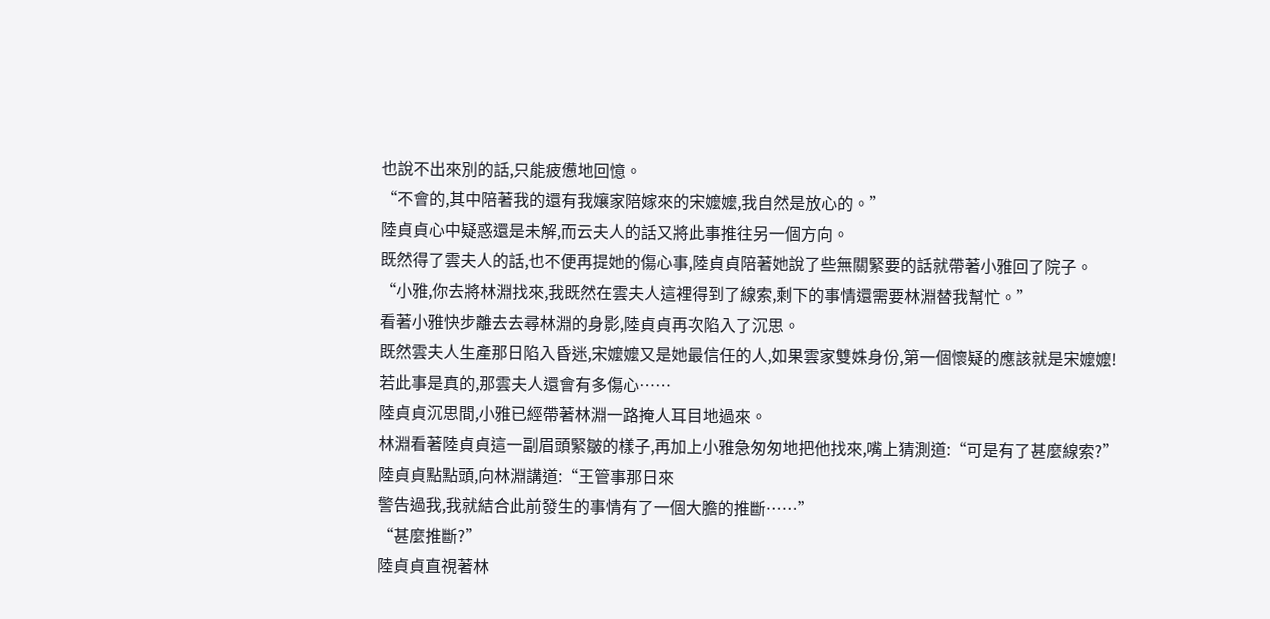也說不出來別的話,只能疲憊地回憶。
“不會的,其中陪著我的還有我孃家陪嫁來的宋嬤嬤,我自然是放心的。”
陸貞貞心中疑惑還是未解,而云夫人的話又將此事推往另一個方向。
既然得了雲夫人的話,也不便再提她的傷心事,陸貞貞陪著她說了些無關緊要的話就帶著小雅回了院子。
“小雅,你去將林淵找來,我既然在雲夫人這裡得到了線索,剩下的事情還需要林淵替我幫忙。”
看著小雅快步離去去尋林淵的身影,陸貞貞再次陷入了沉思。
既然雲夫人生產那日陷入昏迷,宋嬤嬤又是她最信任的人,如果雲家雙姝身份,第一個懷疑的應該就是宋嬤嬤!
若此事是真的,那雲夫人還會有多傷心……
陸貞貞沉思間,小雅已經帶著林淵一路掩人耳目地過來。
林淵看著陸貞貞這一副眉頭緊皺的樣子,再加上小雅急匆匆地把他找來,嘴上猜測道:“可是有了甚麼線索?”
陸貞貞點點頭,向林淵講道:“王管事那日來
警告過我,我就結合此前發生的事情有了一個大膽的推斷……”
“甚麼推斷?”
陸貞貞直視著林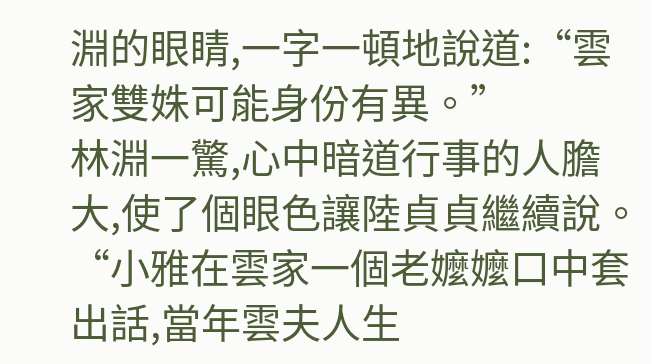淵的眼睛,一字一頓地說道:“雲家雙姝可能身份有異。”
林淵一驚,心中暗道行事的人膽大,使了個眼色讓陸貞貞繼續說。
“小雅在雲家一個老嬤嬤口中套出話,當年雲夫人生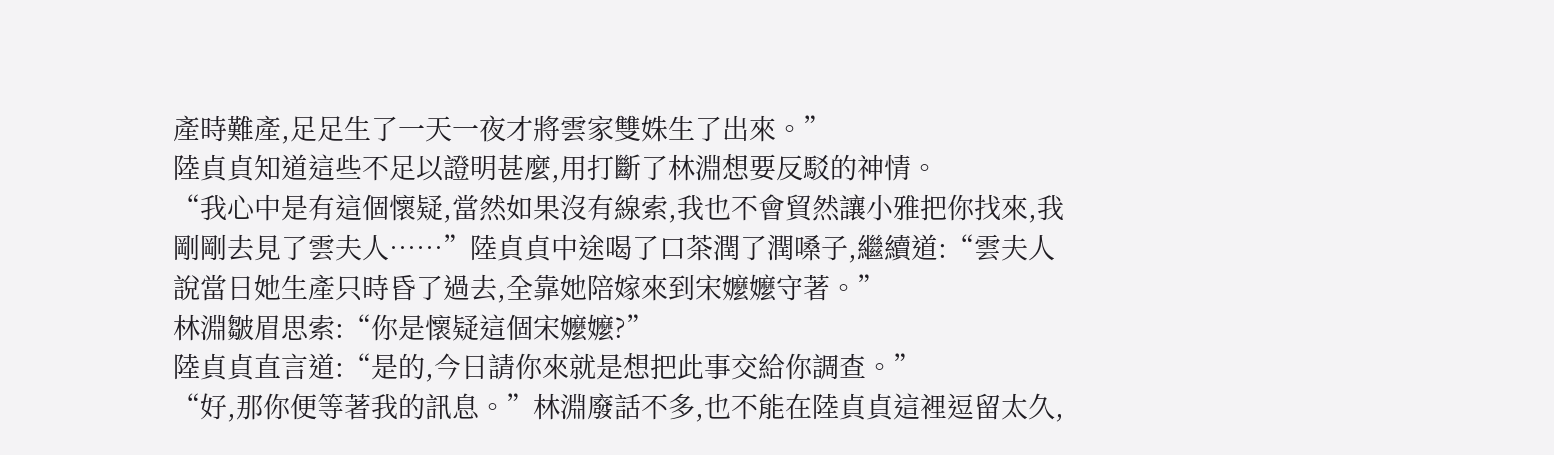產時難產,足足生了一天一夜才將雲家雙姝生了出來。”
陸貞貞知道這些不足以證明甚麼,用打斷了林淵想要反駁的神情。
“我心中是有這個懷疑,當然如果沒有線索,我也不會貿然讓小雅把你找來,我剛剛去見了雲夫人……”陸貞貞中途喝了口茶潤了潤嗓子,繼續道:“雲夫人說當日她生產只時昏了過去,全靠她陪嫁來到宋嬤嬤守著。”
林淵皺眉思索:“你是懷疑這個宋嬤嬤?”
陸貞貞直言道:“是的,今日請你來就是想把此事交給你調查。”
“好,那你便等著我的訊息。”林淵廢話不多,也不能在陸貞貞這裡逗留太久,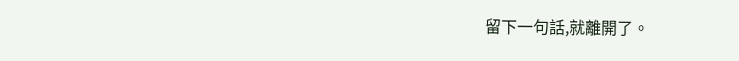留下一句話,就離開了。